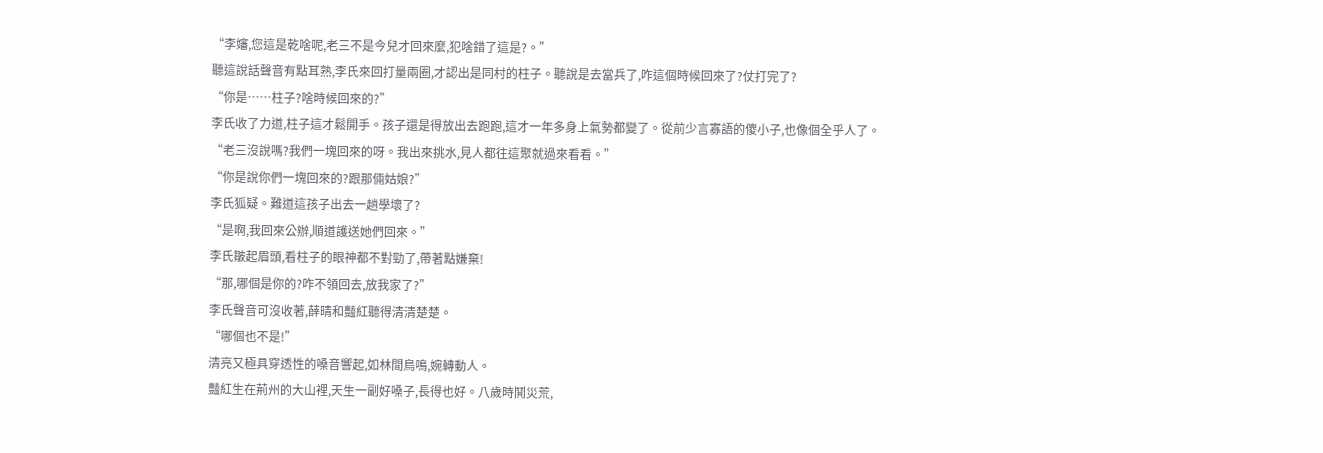“李嬸,您這是乾啥呢,老三不是今兒才回來麼,犯啥錯了這是?。”
聽這說話聲音有點耳熟,李氏來回打量兩圈,才認出是同村的柱子。聽說是去當兵了,咋這個時候回來了?仗打完了?
“你是……柱子?啥時候回來的?”
李氏收了力道,柱子這才鬆開手。孩子還是得放出去跑跑,這才一年多身上氣勢都變了。從前少言寡語的傻小子,也像個全乎人了。
“老三沒說嗎?我們一塊回來的呀。我出來挑水,見人都往這聚就過來看看。”
“你是說你們一塊回來的?跟那倆姑娘?”
李氏狐疑。難道這孩子出去一趟學壞了?
“是啊,我回來公辦,順道護送她們回來。”
李氏皺起眉頭,看柱子的眼神都不對勁了,帶著點嫌棄!
“那,哪個是你的?咋不領回去,放我家了?”
李氏聲音可沒收著,薛晴和豔紅聽得清清楚楚。
“哪個也不是!”
清亮又極具穿透性的嗓音響起,如林間鳥鳴,婉轉動人。
豔紅生在荊州的大山裡,天生一副好嗓子,長得也好。八歲時鬨災荒,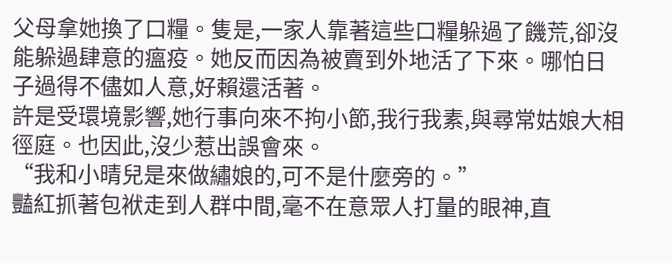父母拿她換了口糧。隻是,一家人靠著這些口糧躲過了饑荒,卻沒能躲過肆意的瘟疫。她反而因為被賣到外地活了下來。哪怕日子過得不儘如人意,好賴還活著。
許是受環境影響,她行事向來不拘小節,我行我素,與尋常姑娘大相徑庭。也因此,沒少惹出誤會來。
“我和小晴兒是來做繡娘的,可不是什麼旁的。”
豔紅抓著包袱走到人群中間,毫不在意眾人打量的眼神,直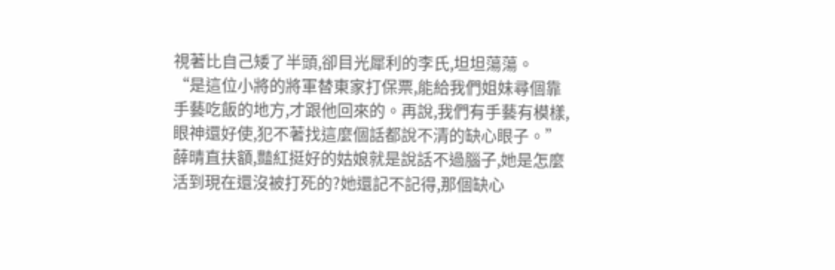視著比自己矮了半頭,卻目光犀利的李氏,坦坦蕩蕩。
“是這位小將的將軍替東家打保票,能給我們姐妹尋個靠手藝吃飯的地方,才跟他回來的。再說,我們有手藝有模樣,眼神還好使,犯不著找這麼個話都說不清的缺心眼子。”
薛晴直扶額,豔紅挺好的姑娘就是說話不過腦子,她是怎麼活到現在還沒被打死的?她還記不記得,那個缺心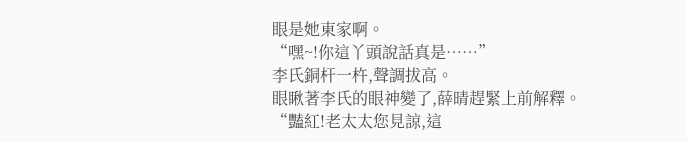眼是她東家啊。
“嘿~!你這丫頭說話真是……”
李氏銅杆一杵,聲調拔高。
眼瞅著李氏的眼神變了,薛晴趕緊上前解釋。
“豔紅!老太太您見諒,這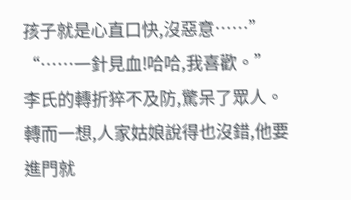孩子就是心直口快,沒惡意……”
“……一針見血!哈哈,我喜歡。”
李氏的轉折猝不及防,驚呆了眾人。轉而一想,人家姑娘說得也沒錯,他要進門就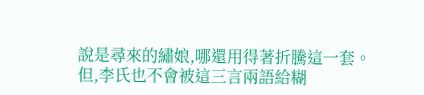說是尋來的繡娘,哪還用得著折騰這一套。
但,李氏也不會被這三言兩語給糊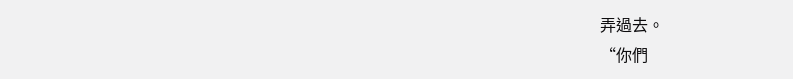弄過去。
“你們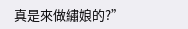真是來做繡娘的?”